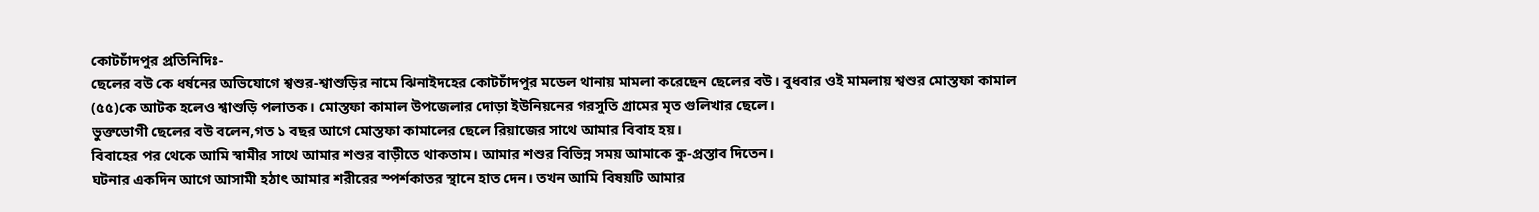কোটচাঁদপুর প্রতিনিদিঃ-
ছেলের বউ কে ধর্ষনের অভিযোগে শ্বশুর-শ্বাশুড়ির নামে ঝিনাইদহের কোটচাঁদপুর মডেল থানায় মামলা করেছেন ছেলের বউ। বুধবার ওই মামলায় শ্বশুর মোস্তফা কামাল (৫৫)কে আটক হলেও শ্বাশুড়ি পলাতক। মোস্তফা কামাল উপজেলার দোড়া ইউনিয়নের গরসুতি গ্রামের মৃত গুলিখার ছেলে।
ভুক্তভোগী ছেলের বউ বলেন,গত ১ বছর আগে মোস্তফা কামালের ছেলে রিয়াজের সাথে আমার বিবাহ হয়।
বিবাহের পর থেকে আমি স্বামীর সাথে আমার শশুর বাড়ীতে থাকতাম। আমার শশুর বিভিন্ন সময় আমাকে কু-প্রস্তাব দিতেন।
ঘটনার একদিন আগে আসামী হঠাৎ আমার শরীরের স্পর্শকাতর স্থানে হাত দেন। তখন আমি বিষয়টি আমার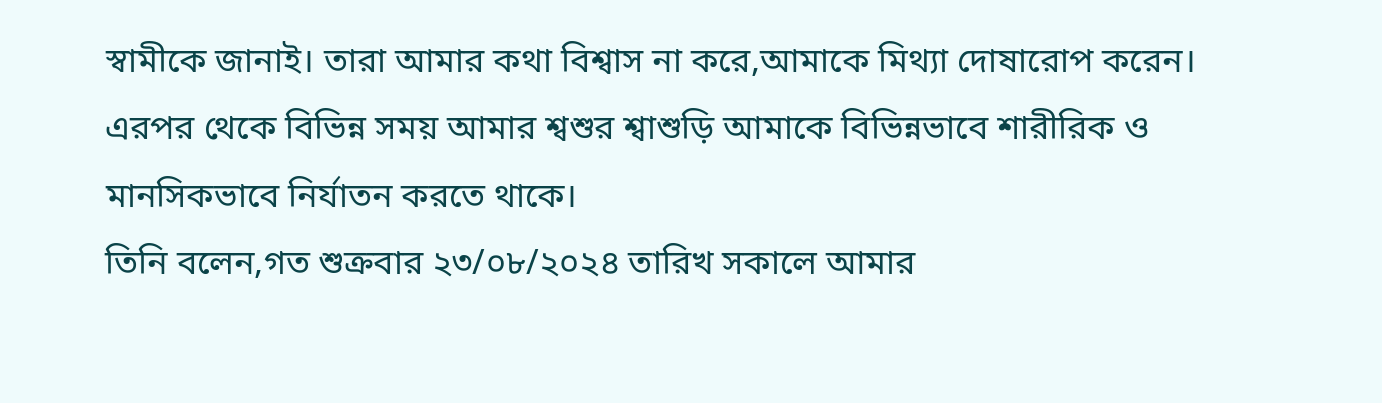স্বামীকে জানাই। তারা আমার কথা বিশ্বাস না করে,আমাকে মিথ্যা দোষারোপ করেন। এরপর থেকে বিভিন্ন সময় আমার শ্বশুর শ্বাশুড়ি আমাকে বিভিন্নভাবে শারীরিক ও মানসিকভাবে নির্যাতন করতে থাকে।
তিনি বলেন,গত শুক্রবার ২৩/০৮/২০২৪ তারিখ সকালে আমার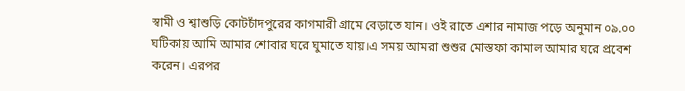স্বামী ও শ্বাশুড়ি কোটচাঁদপুরের কাগমারী গ্রামে বেড়াতে যান। ওই রাতে এশার নামাজ পড়ে অনুমান ০৯.০০ ঘটিকায় আমি আমার শোবার ঘরে ঘুমাতে যায়।এ সময় আমরা শুশুর মোস্তফা কামাল আমার ঘরে প্রবেশ করেন। এরপর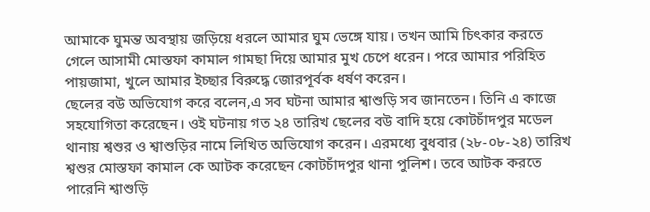আমাকে ঘুমন্ত অবস্থায় জড়িয়ে ধরলে আমার ঘুম ভেঙ্গে যায়। তখন আমি চিৎকার করতে গেলে আসামী মোস্তফা কামাল গামছা দিয়ে আমার মুখ চেপে ধরেন। পরে আমার পরিহিত পায়জামা, খুলে আমার ইচ্ছার বিরুদ্ধে জোরপূর্বক ধর্ষণ করেন।
ছেলের বউ অভিযোগ করে বলেন,এ সব ঘটনা আমার শ্বাশুড়ি সব জানতেন। তিনি এ কাজে সহযোগিতা করেছেন। ওই ঘটনায় গত ২৪ তারিখ ছেলের বউ বাদি হয়ে কোটচাঁদপুর মডেল থানায় শ্বশুর ও শ্বাশুড়ির নামে লিখিত অভিযোগ করেন। এরমধ্যে বুধবার (২৮-০৮-২৪) তারিখ শ্বশুর মোস্তফা কামাল কে আটক করেছেন কোটচাঁদপুর থানা পুলিশ। তবে আটক করতে পারেনি শ্বাশুড়ি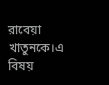রাবেয়া খাতুনকে।এ বিষয়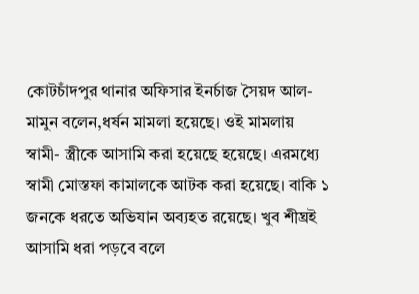কোটচাঁদপুর থানার অফিসার ইনর্চাজ সৈয়দ আল- মামুন বলেন,ধর্ষন মামলা হয়েছে। ওই মামলায় স্বামী- স্ত্রীকে আসামি করা হয়েছে হয়েছে। এরমধ্যে স্বামী মোস্তফা কামালকে আটক করা হয়েছে। বাকি ১ জনকে ধরতে অভিযান অব্যহত রয়েছে। খুব শীঘ্রই আসামি ধরা পড়বে বলে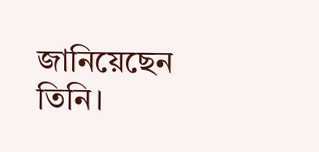জানিয়েছেন তিনি।